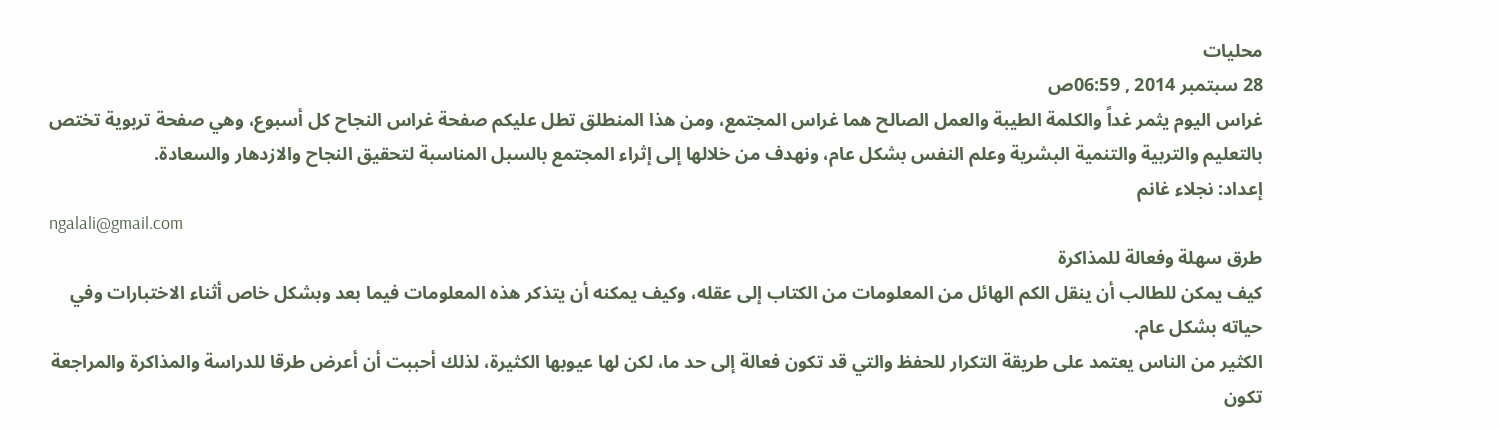محليات
28 سبتمبر 2014 , 06:59ص
غراس اليوم يثمر غداً والكلمة الطيبة والعمل الصالح هما غراس المجتمع، ومن هذا المنطلق تطل عليكم صفحة غراس النجاح كل أسبوع، وهي صفحة تربوية تختص بالتعليم والتربية والتنمية البشرية وعلم النفس بشكل عام، ونهدف من خلالها إلى إثراء المجتمع بالسبل المناسبة لتحقيق النجاح والازدهار والسعادة.
إعداد: نجلاء غانم
ngalali@gmail.com
طرق سهلة وفعالة للمذاكرة
كيف يمكن للطالب أن ينقل الكم الهائل من المعلومات من الكتاب إلى عقله، وكيف يمكنه أن يتذكر هذه المعلومات فيما بعد وبشكل خاص أثناء الاختبارات وفي حياته بشكل عام.
الكثير من الناس يعتمد على طريقة التكرار للحفظ والتي قد تكون فعالة إلى حد ما، لكن لها عيوبها الكثيرة، لذلك أحببت أن أعرض طرقا للدراسة والمذاكرة والمراجعة تكون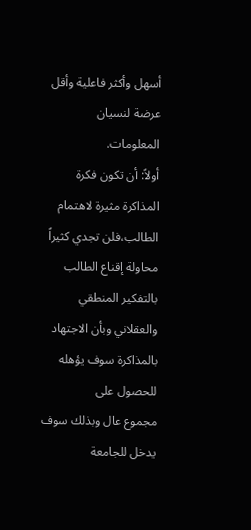أسهل وأكثر فاعلية وأقل عرضة لنسيان المعلومات.
أولاً: أن تكون فكرة المذاكرة مثيرة لاهتمام الطالب،فلن تجدي كثيراً محاولة إقناع الطالب بالتفكير المنطقي والعقلاني وبأن الاجتهاد بالمذاكرة سوف يؤهله للحصول على
مجموع عال وبذلك سوف يدخل للجامعة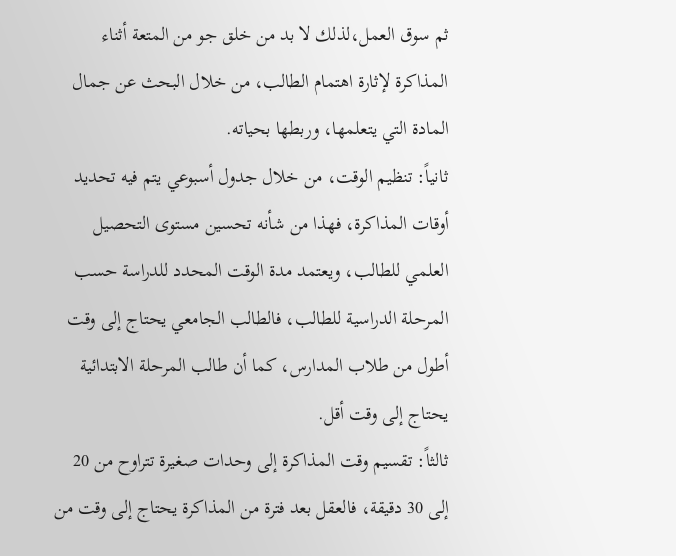ثم سوق العمل،لذلك لا بد من خلق جو من المتعة أثناء المذاكرة لإثارة اهتمام الطالب، من خلال البحث عن جمال المادة التي يتعلمها، وربطها بحياته.
ثانياً: تنظيم الوقت، من خلال جدول أسبوعي يتم فيه تحديد أوقات المذاكرة، فهذا من شأنه تحسين مستوى التحصيل العلمي للطالب، ويعتمد مدة الوقت المحدد للدراسة حسب المرحلة الدراسية للطالب، فالطالب الجامعي يحتاج إلى وقت أطول من طلاب المدارس، كما أن طالب المرحلة الابتدائية يحتاج إلى وقت أقل.
ثالثاً: تقسيم وقت المذاكرة إلى وحدات صغيرة تتراوح من 20 إلى 30 دقيقة، فالعقل بعد فترة من المذاكرة يحتاج إلى وقت من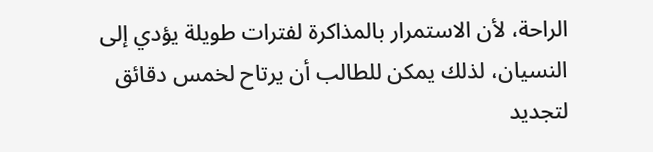الراحة، لأن الاستمرار بالمذاكرة لفترات طويلة يؤدي إلى النسيان، لذلك يمكن للطالب أن يرتاح لخمس دقائق لتجديد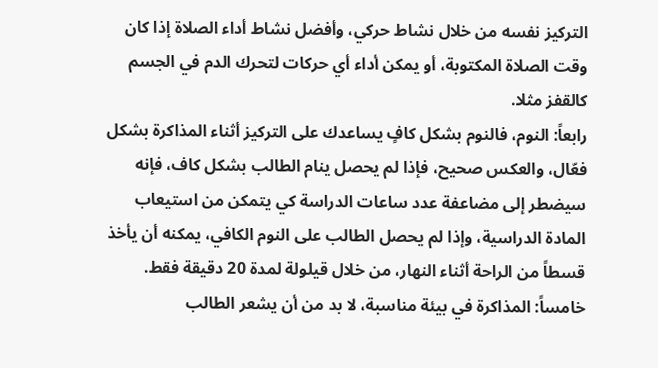التركيز نفسه من خلال نشاط حركي، وأفضل نشاط أداء الصلاة إذا كان وقت الصلاة المكتوبة، أو يمكن أداء أي حركات لتحرك الدم في الجسم كالقفز مثلا.
رابعاً: النوم، فالنوم بشكل كافٍ يساعدك على التركيز أثناء المذاكرة بشكل فعّال، والعكس صحيح، فإذا لم يحصل ينام الطالب بشكل كاف، فإنه سيضطر إلى مضاعفة عدد ساعات الدراسة كي يتمكن من استيعاب المادة الدراسية، وإذا لم يحصل الطالب على النوم الكافي، يمكنه أن يأخذ قسطاً من الراحة أثناء النهار، من خلال قيلولة لمدة 20 دقيقة فقط.
خامساً: المذاكرة في بيئة مناسبة، لا بد من أن يشعر الطالب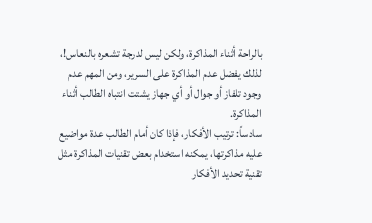بالراحة أثناء المذاكرة، ولكن ليس لدرجة تشعره بالنعاس!، لذلك يفضل عدم المذاكرة على السرير، ومن المهم عدم وجود تلفاز أو جوال أو أي جهاز يشتت انتباه الطالب أثناء المذاكرة.
سادساً: ترتيب الأفكار، فإذا كان أمام الطالب عدة مواضيع عليه مذاكرتها، يمكنه استخدام بعض تقنيات المذاكرة مثل تقنية تحديد الأفكار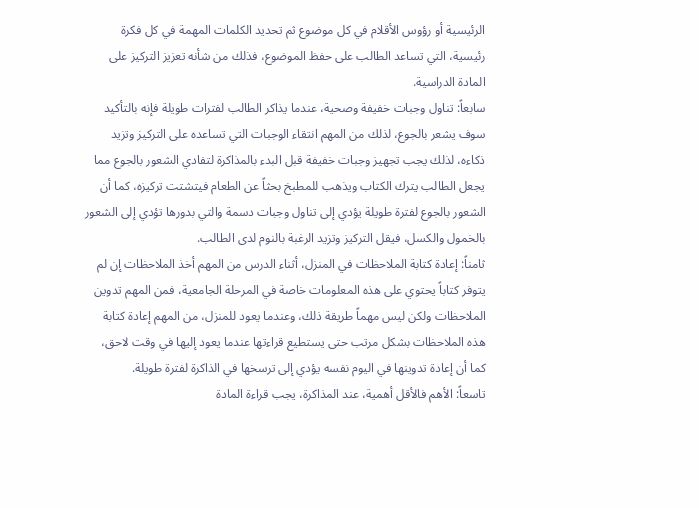الرئيسية أو رؤوس الأقلام في كل موضوع ثم تحديد الكلمات المهمة في كل فكرة رئيسية، التي تساعد الطالب على حفظ الموضوع، فذلك من شأنه تعزيز التركيز على المادة الدراسية.
سابعاً: تناول وجبات خفيفة وصحية، عندما يذاكر الطالب لفترات طويلة فإنه بالتأكيد سوف يشعر بالجوع، لذلك من المهم انتقاء الوجبات التي تساعده على التركيز وتزيد ذكاءه، لذلك يجب تجهيز وجبات خفيفة قبل البدء بالمذاكرة لتفادي الشعور بالجوع مما يجعل الطالب يترك الكتاب ويذهب للمطبخ بحثاً عن الطعام فيتشتت تركيزه، كما أن الشعور بالجوع لفترة طويلة يؤدي إلى تناول وجبات دسمة والتي بدورها تؤدي إلى الشعور بالخمول والكسل، فيقل التركيز وتزيد الرغبة بالنوم لدى الطالب.
ثامناً: إعادة كتابة الملاحظات في المنزل، أثناء الدرس من المهم أخذ الملاحظات إن لم يتوفر كتاباً يحتوي على هذه المعلومات خاصة في المرحلة الجامعية، فمن المهم تدوين الملاحظات ولكن ليس مهماً طريقة ذلك، وعندما يعود للمنزل، من المهم إعادة كتابة هذه الملاحظات بشكل مرتب حتى يستطيع قراءتها عندما يعود إليها في وقت لاحق، كما أن إعادة تدوينها في اليوم نفسه يؤدي إلى ترسخها في الذاكرة لفترة طويلة.
تاسعاً: الأهم فالأقل أهمية، عند المذاكرة، يجب قراءة المادة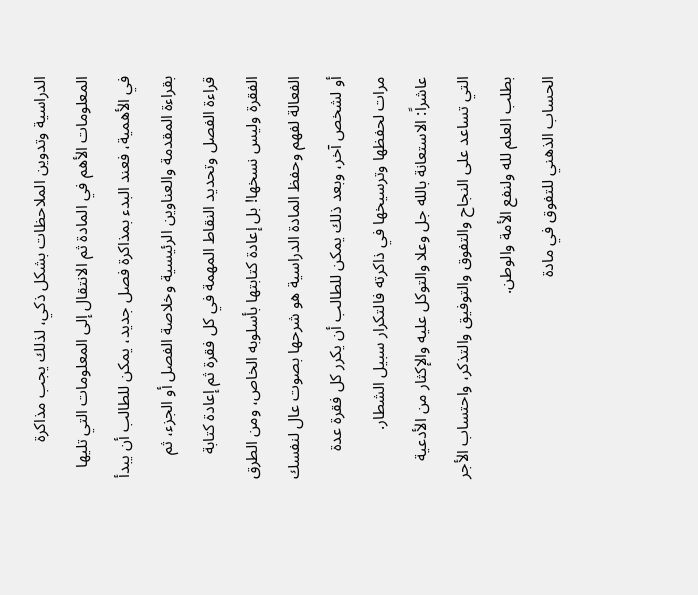الدراسية وتدوين الملاحظات بشكل ذكي، لذلك يجب مذاكرة المعلومات الأهم في المادة ثم الانتقال إلى المعلومات التي تليها في الأهمية، فعند البدء بمذاكرة فصل جديد، يمكن للطالب أن يبدأ بقراءة المقدمة والعناوين الرئيسية وخلاصة الفصل أو الجزء، ثم قراءة الفصل وتحديد النقاط المهمة في كل فقرة ثم إعادة كتابة الفقرة وليس نسخها! بل إعادة كتابتها بأسلوبه الخاص، ومن الطرق الفعالة لفهم وحفظ المادة الدراسية هو شرحها بصوت عال لنفسك أو لشخص آخر، وبعد ذلك يمكن للطالب أن يكرر كل فقرة عدة مرات لحفظها وترسيخها في ذاكرته فالتكرار سبيل الشطار.
عاشراً: الاستعانة بالله جل وعلا والتوكل عليه والإكثار من الأدعية التي تساعد على النجاح والتفوق والتوفيق والتذكر، واحتساب الأجر بطلب العلم لله ولنفع الأمة والوطن.
الحساب الذهني للتفوق في مادة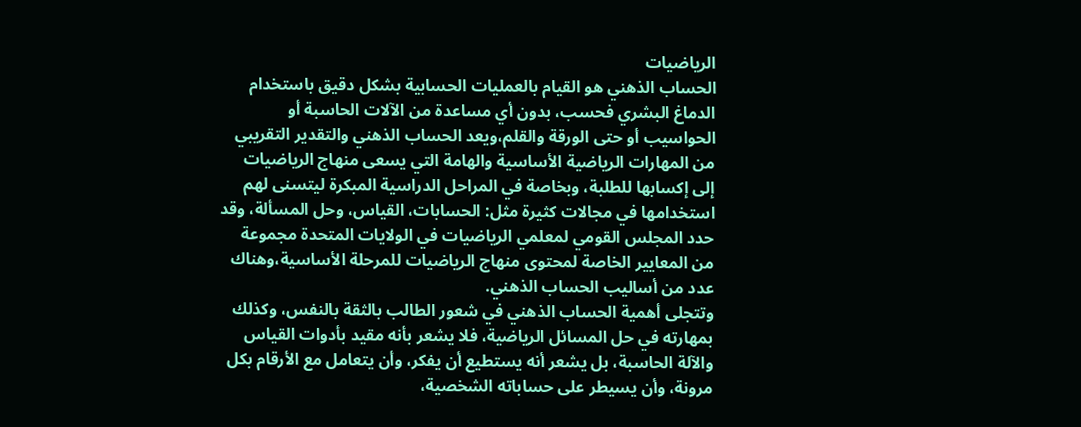الرياضيات
الحساب الذهني هو القيام بالعمليات الحسابية بشكل دقيق باستخدام الدماغ البشري فحسب، بدون أي مساعدة من الآلات الحاسبة أو الحواسيب أو حتى الورقة والقلم،ويعد الحساب الذهني والتقدير التقريبي من المهارات الرياضية الأساسية والهامة التي يسعى منهاج الرياضيات إلى إكسابها للطلبة، وبخاصة في المراحل الدراسية المبكرة ليتسنى لهم استخدامها في مجالات كثيرة مثل: الحسابات، القياس، وحل المسألة، وقد حدد المجلس القومي لمعلمي الرياضيات في الولايات المتحدة مجموعة من المعايير الخاصة لمحتوى منهاج الرياضيات للمرحلة الأساسية،وهناك عدد من أساليب الحساب الذهني.
وتتجلى أهمية الحساب الذهني في شعور الطالب بالثقة بالنفس، وكذلك بمهارته في حل المسائل الرياضية، فلا يشعر بأنه مقيد بأدوات القياس والآلة الحاسبة، بل يشعر أنه يستطيع أن يفكر، وأن يتعامل مع الأرقام بكل مرونة، وأن يسيطر على حساباته الشخصية،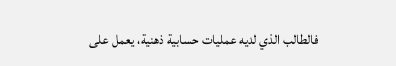فالطالب الذي لديه عمليات حسابية ذهنية، يعمل على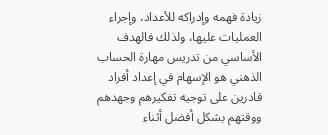زيادة فهمه وإدراكه للأعداد، وإجراء العمليات عليها، ولذلك فالهدف الأساسي من تدريس مهارة الحساب الذهني هو الإسهام في إعداد أفراد قادرين على توجيه تفكيرهم وجهدهم ووقتهم بشكل أفضل أثناء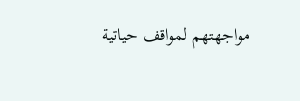مواجهتهم لمواقف حياتية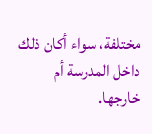مختلفة، سواء أكان ذلك داخل المدرسة أم خارجها.